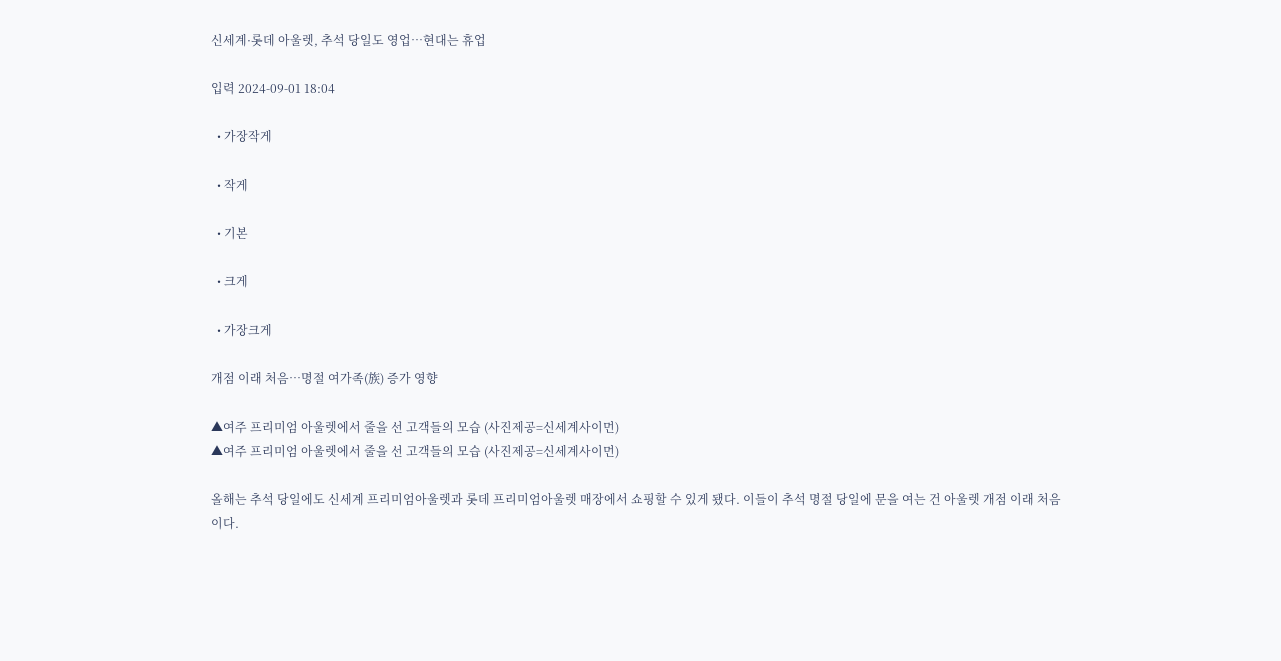신세계·롯데 아울렛, 추석 당일도 영업…현대는 휴업

입력 2024-09-01 18:04

  • 가장작게

  • 작게

  • 기본

  • 크게

  • 가장크게

개점 이래 처음…명절 여가족(族) 증가 영향

▲여주 프리미엄 아울렛에서 줄을 선 고객들의 모습 (사진제공=신세계사이먼)
▲여주 프리미엄 아울렛에서 줄을 선 고객들의 모습 (사진제공=신세계사이먼)

올해는 추석 당일에도 신세계 프리미엄아울렛과 롯데 프리미엄아울렛 매장에서 쇼핑할 수 있게 됐다. 이들이 추석 명절 당일에 문을 여는 건 아울렛 개점 이래 처음이다.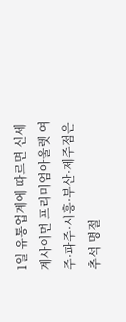1일 유통업계에 따르면 신세계사이먼 프리미엄아울렛 여주·파주·시흥·부산·제주점은 추석 명절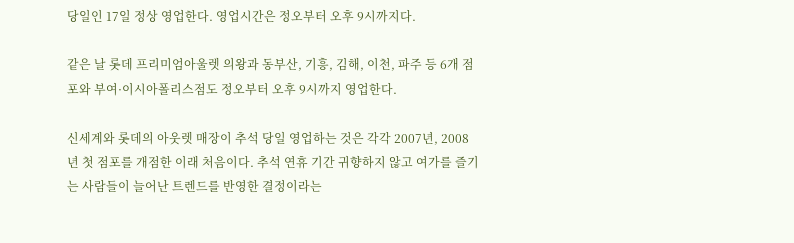당일인 17일 정상 영업한다. 영업시간은 정오부터 오후 9시까지다.

같은 날 롯데 프리미엄아울렛 의왕과 동부산, 기흥, 김해, 이천, 파주 등 6개 점포와 부여·이시아폴리스점도 정오부터 오후 9시까지 영업한다.

신세계와 롯데의 아웃렛 매장이 추석 당일 영업하는 것은 각각 2007년, 2008년 첫 점포를 개점한 이래 처음이다. 추석 연휴 기간 귀향하지 않고 여가를 즐기는 사람들이 늘어난 트렌드를 반영한 결정이라는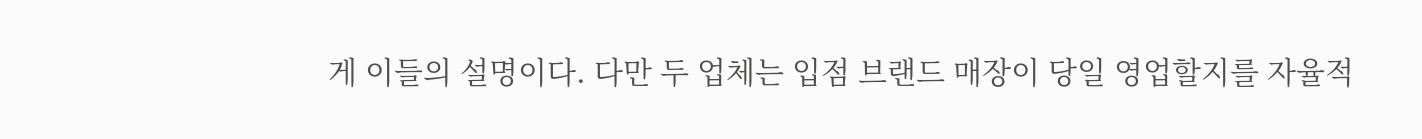게 이들의 설명이다. 다만 두 업체는 입점 브랜드 매장이 당일 영업할지를 자율적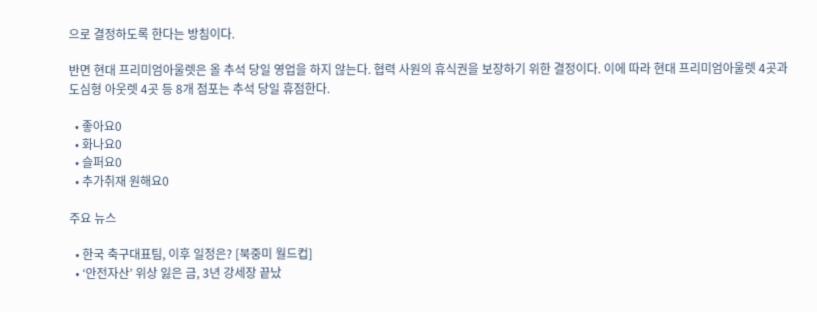으로 결정하도록 한다는 방침이다.

반면 현대 프리미엄아울렛은 올 추석 당일 영업을 하지 않는다. 협력 사원의 휴식권을 보장하기 위한 결정이다. 이에 따라 현대 프리미엄아울렛 4곳과 도심형 아웃렛 4곳 등 8개 점포는 추석 당일 휴점한다.

  • 좋아요0
  • 화나요0
  • 슬퍼요0
  • 추가취재 원해요0

주요 뉴스

  • 한국 축구대표팀, 이후 일정은? [북중미 월드컵]
  • ‘안전자산’ 위상 잃은 금, 3년 강세장 끝났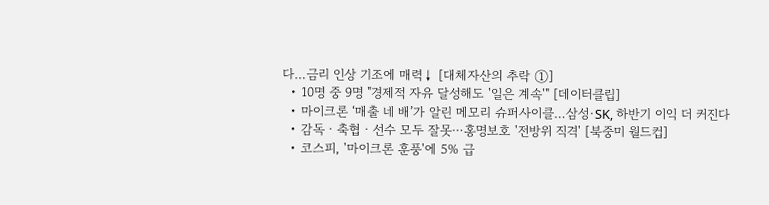다…금리 인상 기조에 매력↓ [대체자산의 추락 ①]
  • 10명 중 9명 "경제적 자유 달성해도 '일은 계속'" [데이터클립]
  • 마이크론 ‘매출 네 배’가 알린 메모리 슈퍼사이클…삼성·SK, 하반기 이익 더 커진다
  • 감독ㆍ축협ㆍ선수 모두 잘못⋯홍명보호 '전방위 직격' [북중미 월드컵]
  • 코스피, '마이크론 훈풍'에 5% 급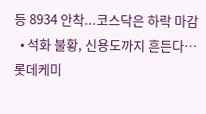등 8934 안착...코스닥은 하락 마감
  • 석화 불황, 신용도까지 흔든다…롯데케미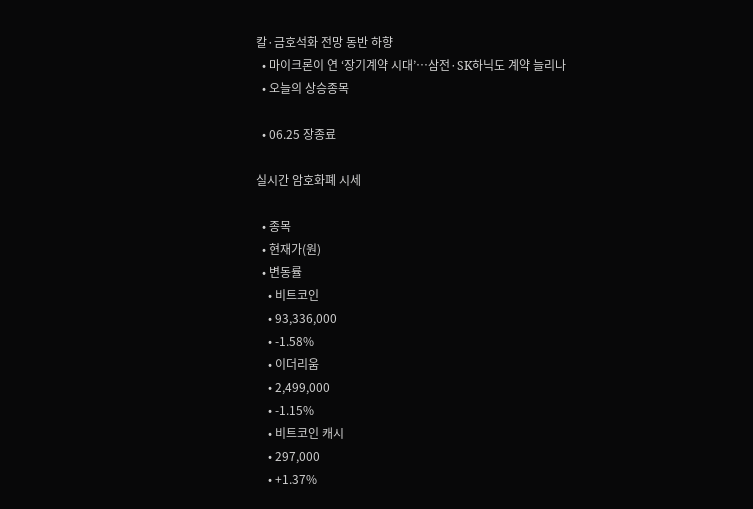칼·금호석화 전망 동반 하향
  • 마이크론이 연 ‘장기계약 시대’…삼전·SK하닉도 계약 늘리나
  • 오늘의 상승종목

  • 06.25 장종료

실시간 암호화폐 시세

  • 종목
  • 현재가(원)
  • 변동률
    • 비트코인
    • 93,336,000
    • -1.58%
    • 이더리움
    • 2,499,000
    • -1.15%
    • 비트코인 캐시
    • 297,000
    • +1.37%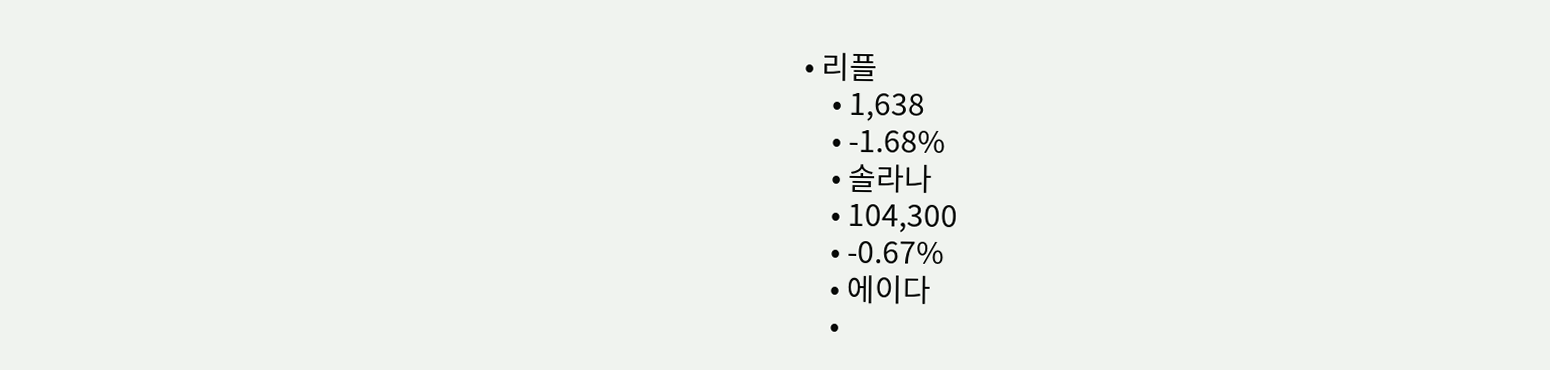• 리플
    • 1,638
    • -1.68%
    • 솔라나
    • 104,300
    • -0.67%
    • 에이다
    •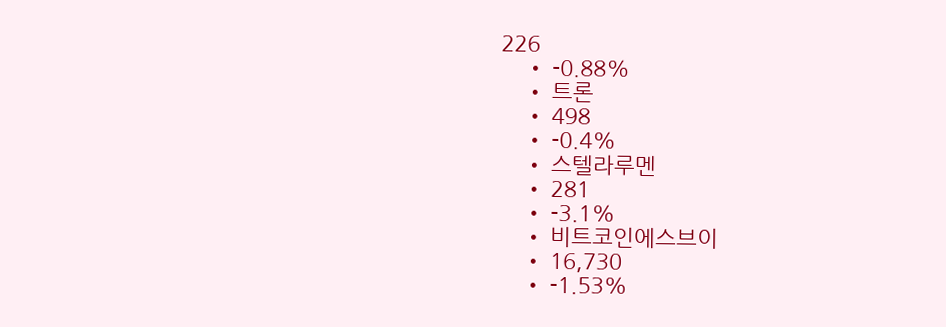226
    • -0.88%
    • 트론
    • 498
    • -0.4%
    • 스텔라루멘
    • 281
    • -3.1%
    • 비트코인에스브이
    • 16,730
    • -1.53%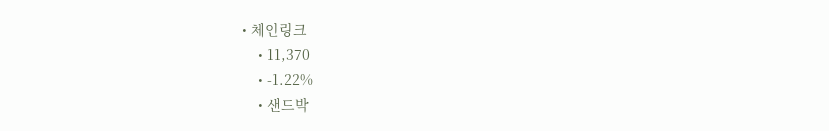• 체인링크
    • 11,370
    • -1.22%
    • 샌드박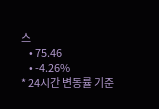스
    • 75.46
    • -4.26%
* 24시간 변동률 기준